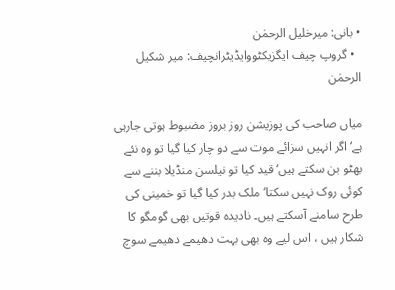• بانی: میرخلیل الرحمٰن
  • گروپ چیف ایگزیکٹووایڈیٹرانچیف: میر شکیل الرحمٰن

میاں صاحب کی پوزیشن روز بروز مضبوط ہوتی جارہی ہے‘ اگر انہیں سزائے موت سے دو چار کیا گیا تو وہ نئے بھٹو بن سکتے ہیں‘ قید کیا تو نیلسن منڈیلا بننے سے کوئی روک نہیں سکتا‘ ملک بدر کیا گیا تو خمینی کی طرح سامنے آسکتے ہیں۔ نادیدہ قوتیں بھی گومگو کا شکار ہیں ، اس لیے وہ بھی بہت دھیمے دھیمے سوچ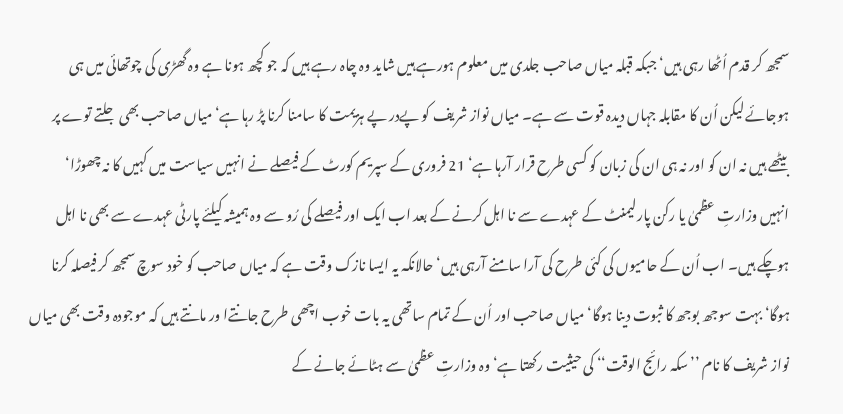سمجھ کر قدم اُٹھا رہی ہیں‘ جبکہ قبلہ میاں صاحب جلدی میں معلوم ہورہے ہیں شاید وہ چاہ رہے ہیں کہ جو کچھ ہونا ہے وہ گھڑی کی چوتھائی میں ہی ہوجائے لیکن اُن کا مقابلہ جہاں دیدہ قوت سے ہے۔ میاں نواز شریف کو پےدر پے ہزیمت کا سامنا کرنا پڑ رہا ہے‘ میاں صاحب بھی جلتے توے پر بیٹھے ہیں نہ ان کو اور نہ ہی ان کی زبان کو کسی طرح قرار آرہا ہے‘ 21 فروری کے سپریم کورٹ کے فیصلے نے انہیں سیاست میں کہیں کا نہ چھوڑا‘ انہیں وزارتِ عظمیٰ یا رکن پارلیمنٹ کے عہدے سے نا اہل کرنے کے بعد اب ایک اور فیصلے کی رُو سے وہ ہمیشہ کیلئے پارٹی عہدے سے بھی نا اہل ہوچکے ہیں۔ اب اُن کے حامیوں کی کئی طرح کی آرا سامنے آرہی ہیں‘ حالانکہ یہ ایسا نازک وقت ہے کہ میاں صاحب کو خود سوچ سمجھ کر فیصلہ کرنا ہوگا‘ بہت سوجھ بوجھ کا ثبوت دینا ہوگا‘ میاں صاحب اور اُن کے تمام ساتھی یہ بات خوب اچھی طرح جانتےا ور مانتے ہیں کہ موجودہ وقت بھی میاں نواز شریف کا نام ’’سکہ رائج الوقت‘‘ کی حیثیت رکھتا ہے‘ وہ وزارتِ عظمیٰ سے ہٹائے جانے کے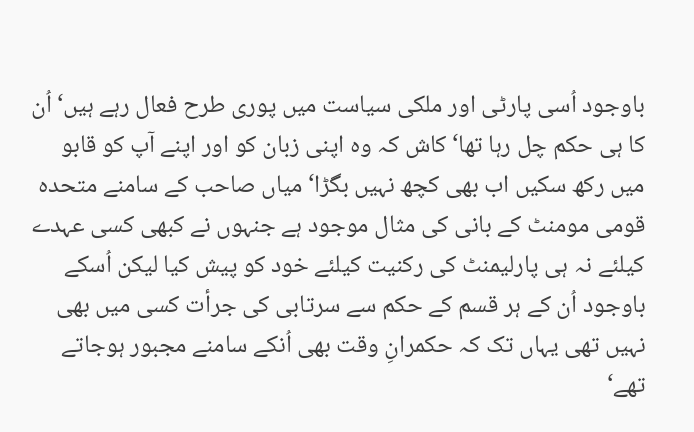باوجود اُسی پارٹی اور ملکی سیاست میں پوری طرح فعال رہے ہیں‘ اُن کا ہی حکم چل رہا تھا‘ کاش کہ وہ اپنی زبان کو اور اپنے آپ کو قابو میں رکھ سکیں اب بھی کچھ نہیں بگڑا‘ میاں صاحب کے سامنے متحدہ قومی مومنٹ کے بانی کی مثال موجود ہے جنہوں نے کبھی کسی عہدے کیلئے نہ ہی پارلیمنٹ کی رکنیت کیلئے خود کو پیش کیا لیکن اُسکے باوجود اُن کے ہر قسم کے حکم سے سرتابی کی جرأت کسی میں بھی نہیں تھی یہاں تک کہ حکمرانِ وقت بھی اُنکے سامنے مجبور ہوجاتے تھے‘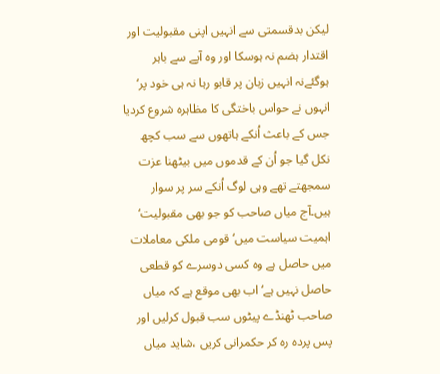لیکن بدقسمتی سے انہیں اپنی مقبولیت اور اقتدار ہضم نہ ہوسکا اور وہ آپے سے باہر ہوگئےنہ انہیں زبان پر قابو رہا نہ ہی خود پر‘ انہوں نے حواس باختگی کا مظاہرہ شروع کردیا جس کے باعث اُنکے ہاتھوں سے سب کچھ نکل گیا جو اُن کے قدموں میں بیٹھنا عزت سمجھتے تھے وہی لوگ اُنکے سر پر سوار ہیں۔آج میاں صاحب کو جو بھی مقبولیت‘ اہمیت سیاست میں‘ قومی ملکی معاملات میں حاصل ہے وہ کسی دوسرے کو قطعی حاصل نہیں ہے‘ اب بھی موقع ہے کہ میاں صاحب ٹھنڈے پیٹوں سب قبول کرلیں اور پس پردہ رہ کر حکمرانی کریں ،شاید میاں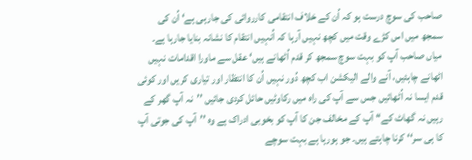صاحب کی سوچ درست ہو کہ اُن کے خلاف انتقامی کارروائی کی جارہی ہے‘ اُن کی سمجھ میں اس کڑے وقت میں کچھ نہیں آرہا کہ اُنہیں انتقام کا نشانہ بنایا جارہا ہے۔
میاں صاحب آپ کو بہت سوچ سمجھ کر قدم اُٹھانے ہیں‘ عقل سے ماورا اقدامات نہیں اٹھانے چاہئیں، آنے والے الیکشن اب کچھ دُور نہیں اُن کا انتظار اور تیاری کریں اور کوئی قدم ایسا نہ اُٹھائیں جس سے آپ کی راہ میں رکاوٹیں حائل کردی جائیں ’’نہ آپ گھر کے رہیں نہ گھاٹ کے‘‘ آپ کے مخالف جن کا آپ کو بخوبی ادراک ہے وہ ’’آپ کی جوتی آپ کا ہی سر‘‘ کرنا چاہتے ہیں۔ جو ہورہا ہے بہت سوچے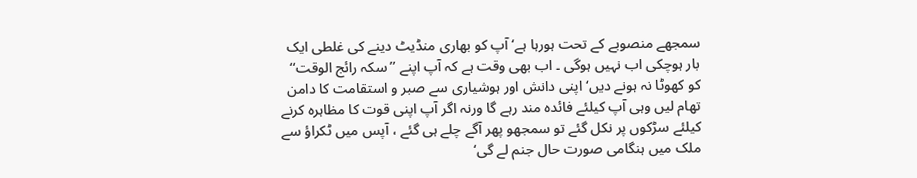سمجھے منصوبے کے تحت ہورہا ہے‘ آپ کو بھاری منڈیٹ دینے کی غلطی ایک بار ہوچکی اب نہیں ہوگی ۔ اب بھی وقت ہے کہ آپ اپنے ’’سکہ رائج الوقت‘‘ کو کھوٹا نہ ہونے دیں‘ اپنی دانش اور ہوشیاری سے صبر و استقامت کا دامن تھام لیں وہی آپ کیلئے فائدہ مند رہے گا ورنہ اگر آپ اپنی قوت کا مظاہرہ کرنے کیلئے سڑکوں پر نکل گئے تو سمجھو پھر آگے چلے ہی گئے ، آپس میں ٹکراؤ سے ملک میں ہنگامی صورت حال جنم لے گی‘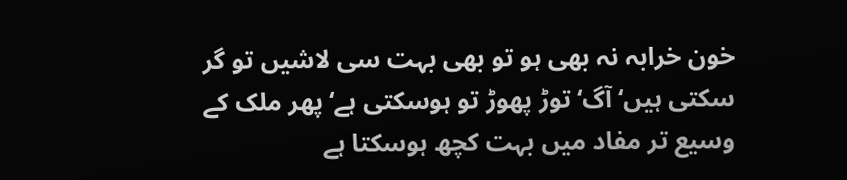خون خرابہ نہ بھی ہو تو بھی بہت سی لاشیں تو گر سکتی ہیں‘ آگ‘ توڑ پھوڑ تو ہوسکتی ہے‘ پھر ملک کے وسیع تر مفاد میں بہت کچھ ہوسکتا ہے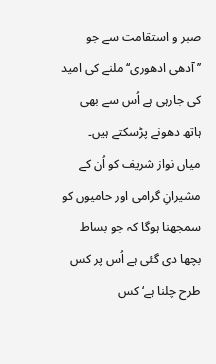صبر و استقامت سے جو ’’آدھی ادھوری‘‘ ملنے کی امید کی جارہی ہے اُس سے بھی ہاتھ دھونے پڑسکتے ہیں۔
میاں نواز شریف کو اُن کے مشیرانِ گرامی اور حامیوں کو سمجھنا ہوگا کہ جو بساط بچھا دی گئی ہے اُس پر کس طرح چلنا ہے‘ کس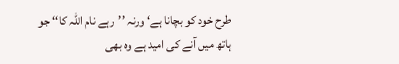طرح خود کو بچانا ہے‘ ورنہ ’’رہے نام اللہ کا‘‘ جو ہاتھ میں آنے کی امید ہے وہ بھی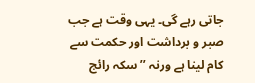جاتی رہے گی۔ یہی وقت ہے جب صبر و برداشت اور حکمت سے کام لینا ہے ورنہ ’’سکہ رائج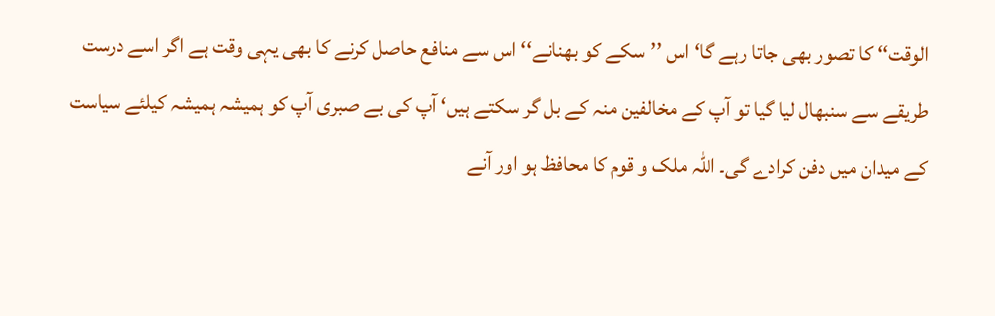الوقت‘‘ کا تصور بھی جاتا رہے گا‘ اس ’’سکے کو بھنانے‘‘ اس سے منافع حاصل کرنے کا بھی یہی وقت ہے اگر اسے درست طریقے سے سنبھال لیا گیا تو آپ کے مخالفین منہ کے بل گر سکتے ہیں‘ آپ کی بے صبری آپ کو ہمیشہ ہمیشہ کیلئے سیاست کے میدان میں دفن کرادے گی۔ اللہ ملک و قوم کا محافظ ہو اور آنے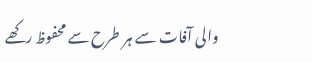والی آفات سے ہر طرح سے محفوظ رکھے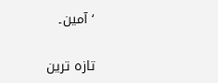‘ آمین۔

تازہ ترین